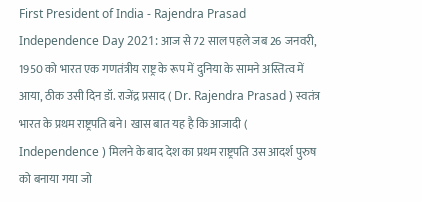First President of India - Rajendra Prasad
Independence Day 2021: आज से 72 साल पहले जब 26 जनवरी, 1950 को भारत एक गणतंत्रीय राष्ट्र के रूप में दुनिया के सामने अस्तित्व में आया, ठीक उसी दिन डॉ. राजेंद्र प्रसाद ( Dr. Rajendra Prasad ) स्वतंत्र भारत के प्रथम राष्ट्रपति बने। खास बात यह है कि आजादी ( Independence ) मिलने के बाद देश का प्रथम राष्ट्रपति उस आदर्श पुरुष को बनाया गया जो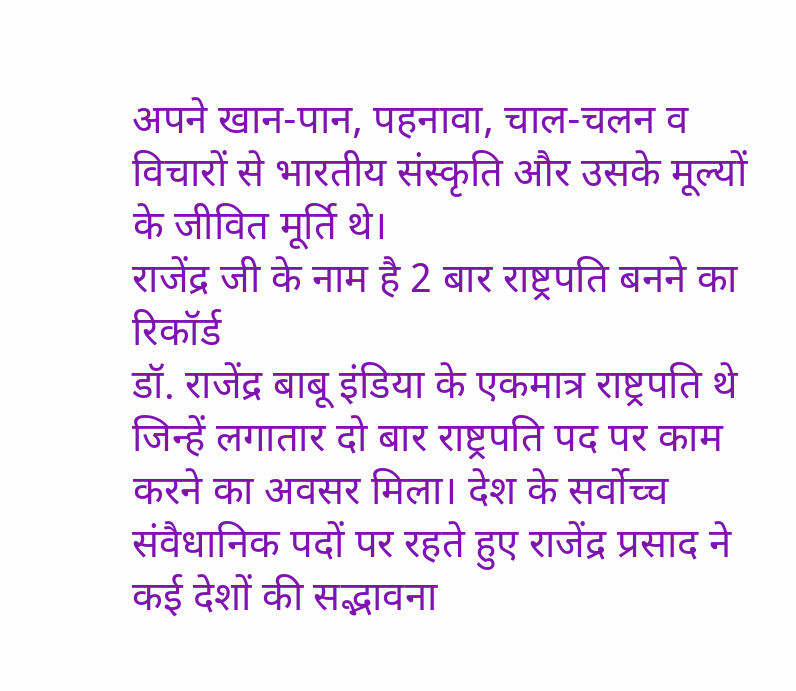अपने खान-पान, पहनावा, चाल-चलन व विचारों से भारतीय संस्कृति और उसके मूल्यों के जीवित मूर्ति थे।
राजेंद्र जी के नाम है 2 बार राष्ट्रपति बनने का रिकॉर्ड
डॉ. राजेंद्र बाबू इंडिया के एकमात्र राष्ट्रपति थे जिन्हें लगातार दो बार राष्ट्रपति पद पर काम करने का अवसर मिला। देश के सर्वोच्च संवैधानिक पदों पर रहते हुए राजेंद्र प्रसाद ने कई देशों की सद्भावना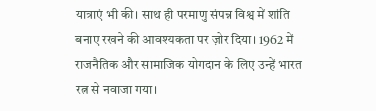यात्राएं भी की। साथ ही परमाणु संपन्न विश्व में शांति बनाए रखने की आवश्यकता पर ज़ोर दिया। 1962 में राजनैतिक और सामाजिक योगदान के लिए उन्हें भारत रत्न से नवाजा गया।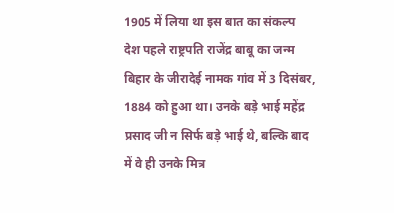1905 में लिया था इस बात का संकल्प
देश पहले राष्ट्रपति राजेंद्र बाबू का जन्म बिहार के जीरादेई नामक गांव में 3 दिसंबर, 1884 को हुआ था। उनके बड़े भाई महेंद्र प्रसाद जी न सिर्फ बड़े भाई थे, बल्कि बाद में वे ही उनके मित्र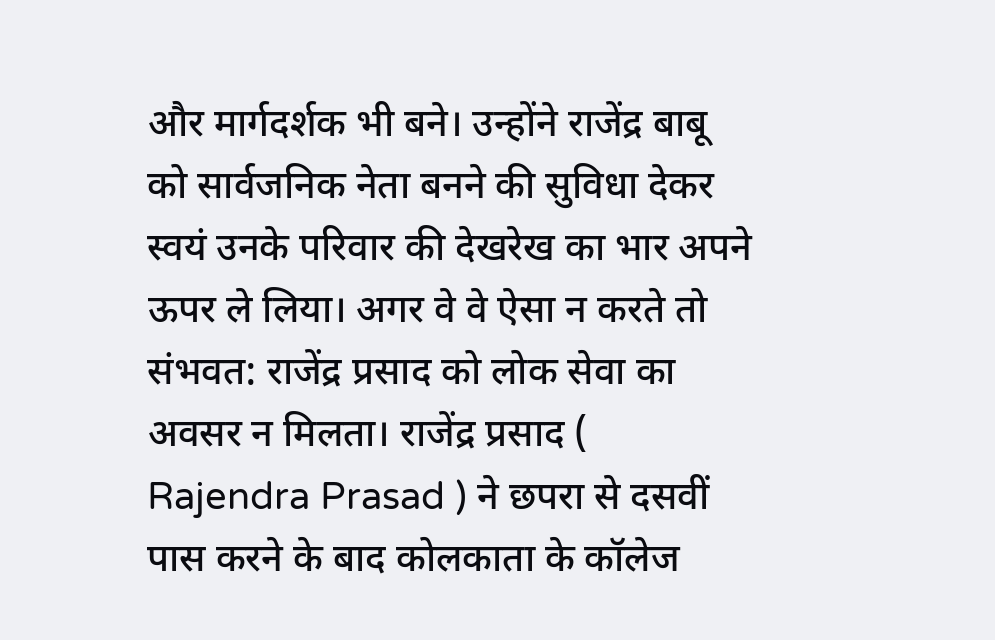और मार्गदर्शक भी बने। उन्होंने राजेंद्र बाबू को सार्वजनिक नेता बनने की सुविधा देकर स्वयं उनके परिवार की देखरेख का भार अपने ऊपर ले लिया। अगर वे वे ऐसा न करते तो संभवत: राजेंद्र प्रसाद को लोक सेवा का अवसर न मिलता। राजेंद्र प्रसाद ( Rajendra Prasad ) ने छपरा से दसवीं पास करने के बाद कोलकाता के कॉलेज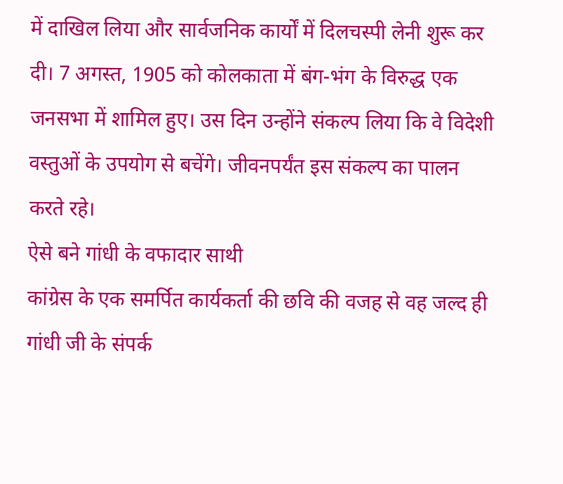में दाखिल लिया और सार्वजनिक कार्यों में दिलचस्पी लेनी शुरू कर दी। 7 अगस्त, 1905 को कोलकाता में बंग-भंग के विरुद्ध एक जनसभा में शामिल हुए। उस दिन उन्होंने संकल्प लिया कि वे विदेशी वस्तुओं के उपयोग से बचेंगे। जीवनपर्यंत इस संकल्प का पालन करते रहे।
ऐसे बने गांधी के वफादार साथी
कांग्रेस के एक समर्पित कार्यकर्ता की छवि की वजह से वह जल्द ही गांधी जी के संपर्क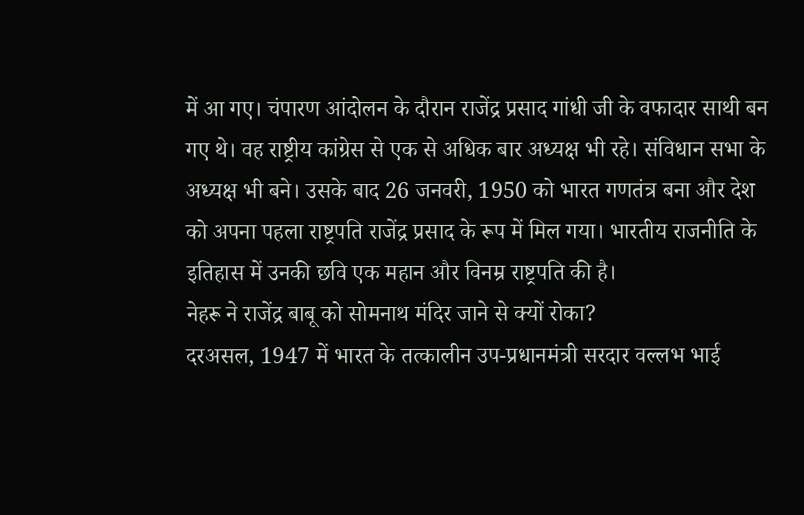में आ गए। चंपारण आंदोलन के दौरान राजेंद्र प्रसाद गांधी जी के वफादार साथी बन गए थे। वह राष्ट्रीय कांग्रेस से एक से अधिक बार अध्यक्ष भी रहे। संविधान सभा के अध्यक्ष भी बने। उसके बाद 26 जनवरी, 1950 को भारत गणतंत्र बना और देश को अपना पहला राष्ट्रपति राजेंद्र प्रसाद के रूप में मिल गया। भारतीय राजनीति के इतिहास में उनकी छवि एक महान और विनम्र राष्ट्रपति की है।
नेहरू ने राजेंद्र बाबू को सोमनाथ मंदिर जाने से क्यों रोका?
दरअसल, 1947 में भारत के तत्कालीन उप-प्रधानमंत्री सरदार वल्लभ भाई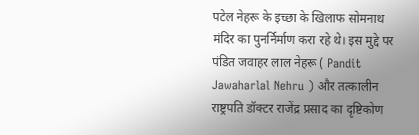पटेल नेहरू के इच्छा के खिलाफ सोमनाथ मंदिर का पुनर्निर्माण करा रहे थे। इस मुद्दे पर पंडित जवाहर लाल नेहरू ( Pandit Jawaharlal Nehru ) और तत्कालीन राष्ट्रपति डॉक्टर राजेंद्र प्रसाद का दृष्टिकोण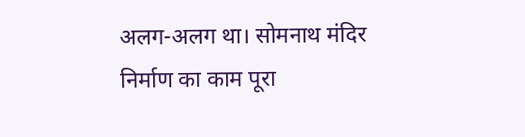अलग-अलग था। सोमनाथ मंदिर निर्माण का काम पूरा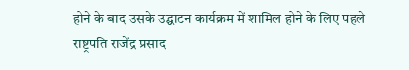होने के बाद उसके उद्घाटन कार्यक्रम में शामिल होने के लिए पहले राष्ट्रपति राजेंद्र प्रसाद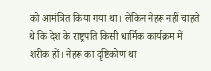को आमंत्रित किया गया था। लेकिन नेहरू नहीं चाहते थे कि देश के राष्ट्रपति किसी धार्मिक कार्यक्रम में शरीक हों। नेहरू का दृष्टिकोण था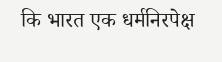कि भारत एक धर्मनिरपेक्ष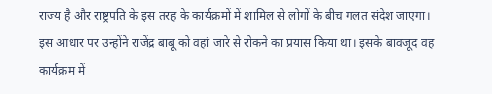राज्य है और राष्ट्रपति के इस तरह के कार्यक्रमों में शामिल से लोगों के बीच गलत संदेश जाएगा। इस आधार पर उन्होंने राजेंद्र बाबू को वहां जारे से रोकने का प्रयास किया था। इसके बावजूद वह कार्यक्रम में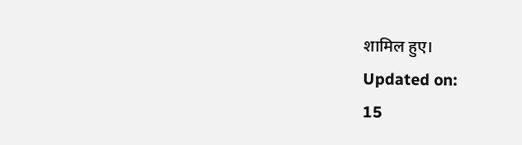शामिल हुए।
Updated on:
15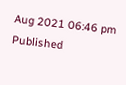Aug 2021 06:46 pm
Published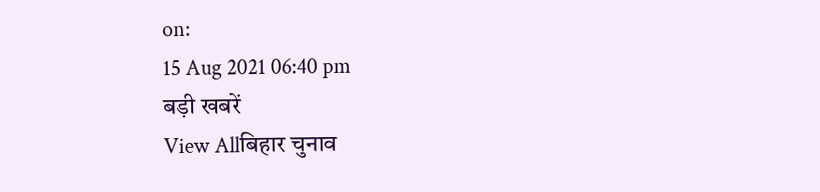on:
15 Aug 2021 06:40 pm
बड़ी खबरें
View Allबिहार चुनाव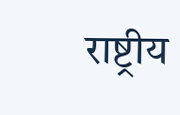राष्ट्रीय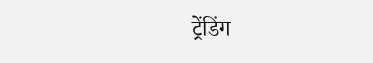ट्रेंडिंग